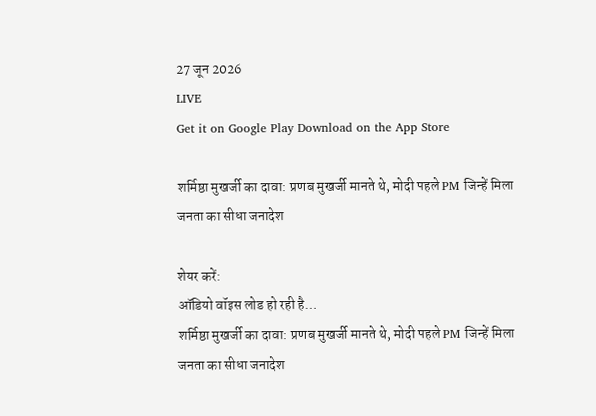27 जून 2026
LIVE
Get it on Google Play Download on the App Store

शर्मिष्ठा मुखर्जी का दावा: प्रणब मुखर्जी मानते थे, मोदी पहले PM जिन्हें मिला जनता का सीधा जनादेश

शेयर करें:
ऑडियो वॉइस लोड हो रही है…
शर्मिष्ठा मुखर्जी का दावा: प्रणब मुखर्जी मानते थे, मोदी पहले PM जिन्हें मिला जनता का सीधा जनादेश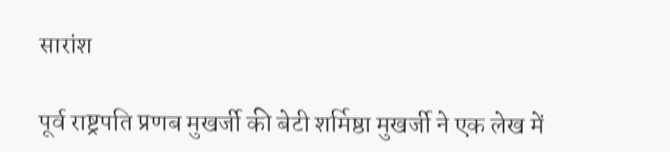सारांश

पूर्व राष्ट्रपति प्रणब मुखर्जी की बेटी शर्मिष्ठा मुखर्जी ने एक लेख में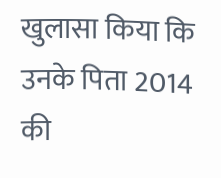खुलासा किया कि उनके पिता 2014 की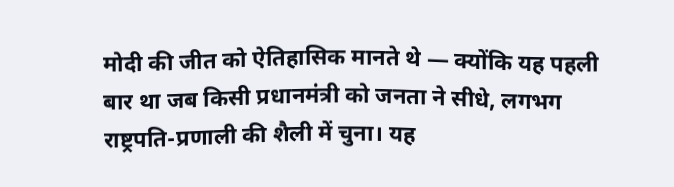मोदी की जीत को ऐतिहासिक मानते थे — क्योंकि यह पहली बार था जब किसी प्रधानमंत्री को जनता ने सीधे, लगभग राष्ट्रपति-प्रणाली की शैली में चुना। यह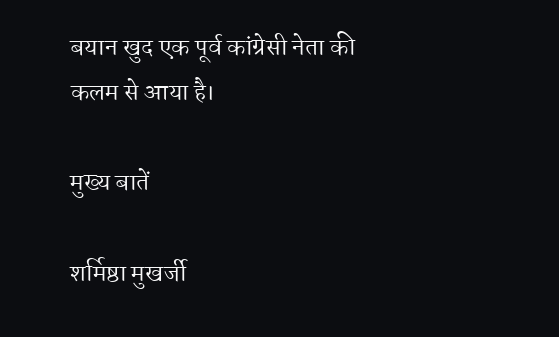बयान खुद एक पूर्व कांग्रेसी नेता की कलम से आया है।

मुख्य बातें

शर्मिष्ठा मुखर्जी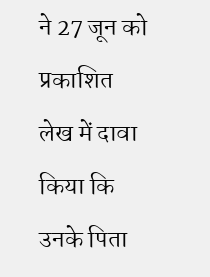ने 27 जून को प्रकाशित लेख में दावा किया कि उनके पिता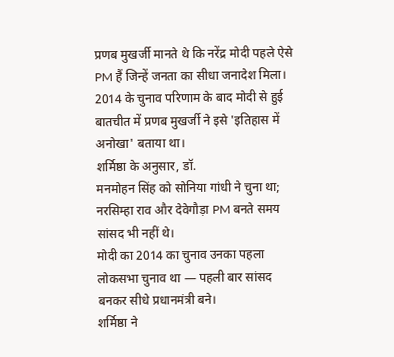प्रणब मुखर्जी मानते थे कि नरेंद्र मोदी पहले ऐसे PM हैं जिन्हें जनता का सीधा जनादेश मिला।
2014 के चुनाव परिणाम के बाद मोदी से हुई बातचीत में प्रणब मुखर्जी ने इसे 'इतिहास में अनोखा' बताया था।
शर्मिष्ठा के अनुसार, डॉ.
मनमोहन सिंह को सोनिया गांधी ने चुना था; नरसिम्हा राव और देवेगौड़ा PM बनते समय सांसद भी नहीं थे।
मोदी का 2014 का चुनाव उनका पहला लोकसभा चुनाव था — पहली बार सांसद बनकर सीधे प्रधानमंत्री बने।
शर्मिष्ठा ने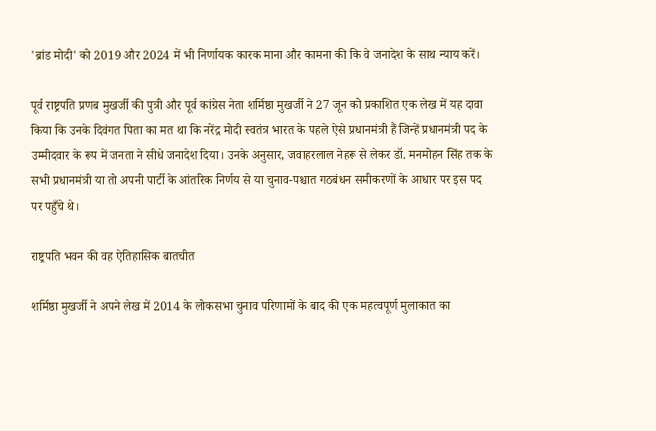'ब्रांड मोदी' को 2019 और 2024 में भी निर्णायक कारक माना और कामना की कि वे जनादेश के साथ न्याय करें।

पूर्व राष्ट्रपति प्रणब मुखर्जी की पुत्री और पूर्व कांग्रेस नेता शर्मिष्ठा मुखर्जी ने 27 जून को प्रकाशित एक लेख में यह दावा किया कि उनके दिवंगत पिता का मत था कि नरेंद्र मोदी स्वतंत्र भारत के पहले ऐसे प्रधानमंत्री हैं जिन्हें प्रधानमंत्री पद के उम्मीदवार के रूप में जनता ने सीधे जनादेश दिया। उनके अनुसार, जवाहरलाल नेहरू से लेकर डॉ. मनमोहन सिंह तक के सभी प्रधानमंत्री या तो अपनी पार्टी के आंतरिक निर्णय से या चुनाव-पश्चात गठबंधन समीकरणों के आधार पर इस पद पर पहुँचे थे।

राष्ट्रपति भवन की वह ऐतिहासिक बातचीत

शर्मिष्ठा मुखर्जी ने अपने लेख में 2014 के लोकसभा चुनाव परिणामों के बाद की एक महत्वपूर्ण मुलाकात का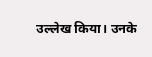उल्लेख किया। उनके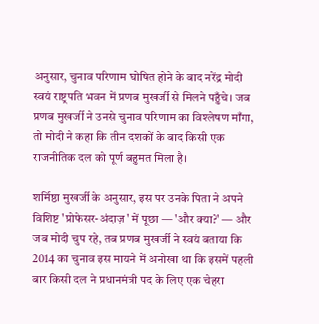अनुसार, चुनाव परिणाम घोषित होने के बाद नरेंद्र मोदी स्वयं राष्ट्रपति भवन में प्रणब मुखर्जी से मिलने पहुँचे। जब प्रणब मुखर्जी ने उनसे चुनाव परिणाम का विश्लेषण माँगा, तो मोदी ने कहा कि तीन दशकों के बाद किसी एक राजनीतिक दल को पूर्ण बहुमत मिला है।

शर्मिष्ठा मुखर्जी के अनुसार, इस पर उनके पिता ने अपने विशिष्ट 'प्रोफेसर-अंदाज़' में पूछा — 'और क्या?' — और जब मोदी चुप रहे, तब प्रणब मुखर्जी ने स्वयं बताया कि 2014 का चुनाव इस मायने में अनोखा था कि इसमें पहली बार किसी दल ने प्रधानमंत्री पद के लिए एक चेहरा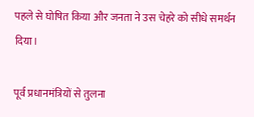पहले से घोषित किया और जनता ने उस चेहरे को सीधे समर्थन दिया।

पूर्व प्रधानमंत्रियों से तुलना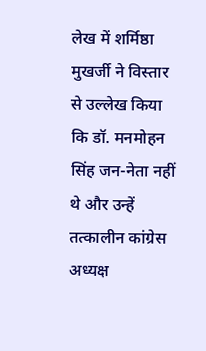लेख में शर्मिष्ठा मुखर्जी ने विस्तार से उल्लेख किया कि डॉ. मनमोहन सिंह जन-नेता नहीं थे और उन्हें तत्कालीन कांग्रेस अध्यक्ष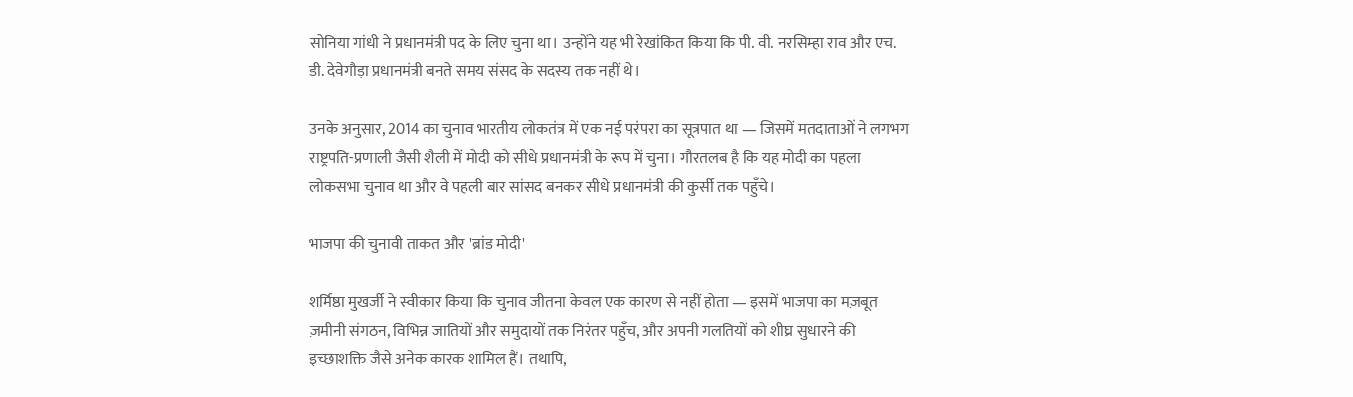सोनिया गांधी ने प्रधानमंत्री पद के लिए चुना था। उन्होंने यह भी रेखांकित किया कि पी. वी. नरसिम्हा राव और एच. डी. देवेगौड़ा प्रधानमंत्री बनते समय संसद के सदस्य तक नहीं थे।

उनके अनुसार, 2014 का चुनाव भारतीय लोकतंत्र में एक नई परंपरा का सूत्रपात था — जिसमें मतदाताओं ने लगभग राष्ट्रपति-प्रणाली जैसी शैली में मोदी को सीधे प्रधानमंत्री के रूप में चुना। गौरतलब है कि यह मोदी का पहला लोकसभा चुनाव था और वे पहली बार सांसद बनकर सीधे प्रधानमंत्री की कुर्सी तक पहुँचे।

भाजपा की चुनावी ताकत और 'ब्रांड मोदी'

शर्मिष्ठा मुखर्जी ने स्वीकार किया कि चुनाव जीतना केवल एक कारण से नहीं होता — इसमें भाजपा का मज़बूत ज़मीनी संगठन, विभिन्न जातियों और समुदायों तक निरंतर पहुँच, और अपनी गलतियों को शीघ्र सुधारने की इच्छाशक्ति जैसे अनेक कारक शामिल हैं। तथापि,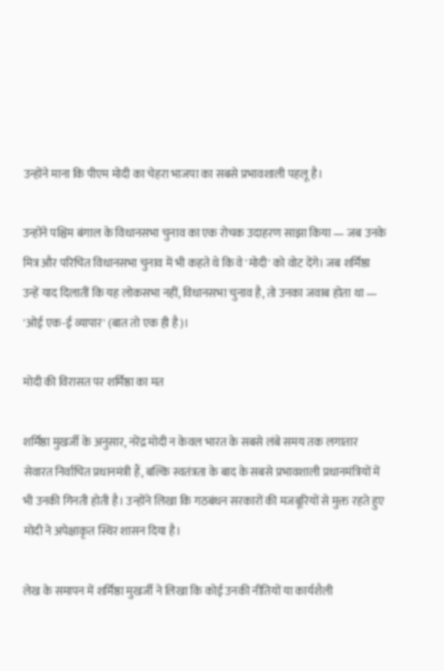उन्होंने माना कि पीएम मोदी का चेहरा भाजपा का सबसे प्रभावशाली पहलू है।

उन्होंने पश्चिम बंगाल के विधानसभा चुनाव का एक रोचक उदाहरण साझा किया — जब उनके मित्र और परिचित विधानसभा चुनाव में भी कहते थे कि वे 'मोदी' को वोट देंगे। जब शर्मिष्ठा उन्हें याद दिलातीं कि यह लोकसभा नहीं, विधानसभा चुनाव है, तो उनका जवाब होता था — 'ओई एक-ई व्यापार' (बात तो एक ही है)।

मोदी की विरासत पर शर्मिष्ठा का मत

शर्मिष्ठा मुखर्जी के अनुसार, नरेंद्र मोदी न केवल भारत के सबसे लंबे समय तक लगातार सेवारत निर्वाचित प्रधानमंत्री हैं, बल्कि स्वतंत्रता के बाद के सबसे प्रभावशाली प्रधानमंत्रियों में भी उनकी गिनती होती है। उन्होंने लिखा कि गठबंधन सरकारों की मजबूरियों से मुक्त रहते हुए मोदी ने अपेक्षाकृत स्थिर शासन दिया है।

लेख के समापन में शर्मिष्ठा मुखर्जी ने लिखा कि कोई उनकी नीतियों या कार्यशैली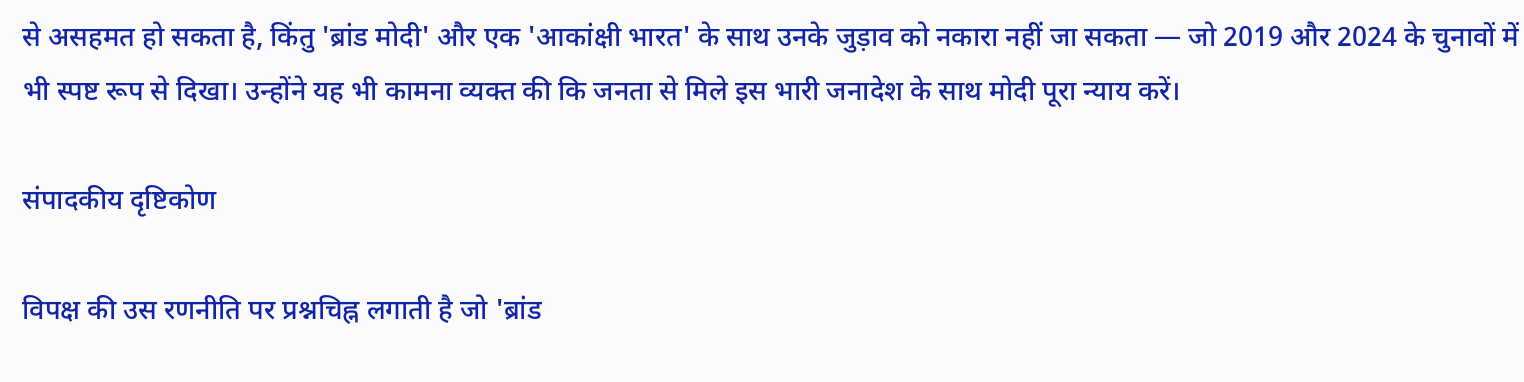से असहमत हो सकता है, किंतु 'ब्रांड मोदी' और एक 'आकांक्षी भारत' के साथ उनके जुड़ाव को नकारा नहीं जा सकता — जो 2019 और 2024 के चुनावों में भी स्पष्ट रूप से दिखा। उन्होंने यह भी कामना व्यक्त की कि जनता से मिले इस भारी जनादेश के साथ मोदी पूरा न्याय करें।

संपादकीय दृष्टिकोण

विपक्ष की उस रणनीति पर प्रश्नचिह्न लगाती है जो 'ब्रांड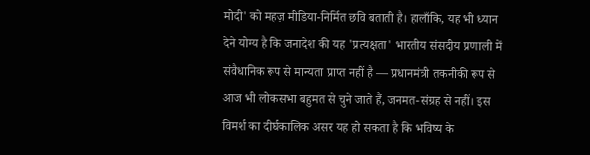मोदी' को महज़ मीडिया-निर्मित छवि बताती है। हालाँकि, यह भी ध्यान देने योग्य है कि जनादेश की यह 'प्रत्यक्षता' भारतीय संसदीय प्रणाली में संवैधानिक रूप से मान्यता प्राप्त नहीं है — प्रधानमंत्री तकनीकी रूप से आज भी लोकसभा बहुमत से चुने जाते हैं, जनमत-संग्रह से नहीं। इस विमर्श का दीर्घकालिक असर यह हो सकता है कि भविष्य के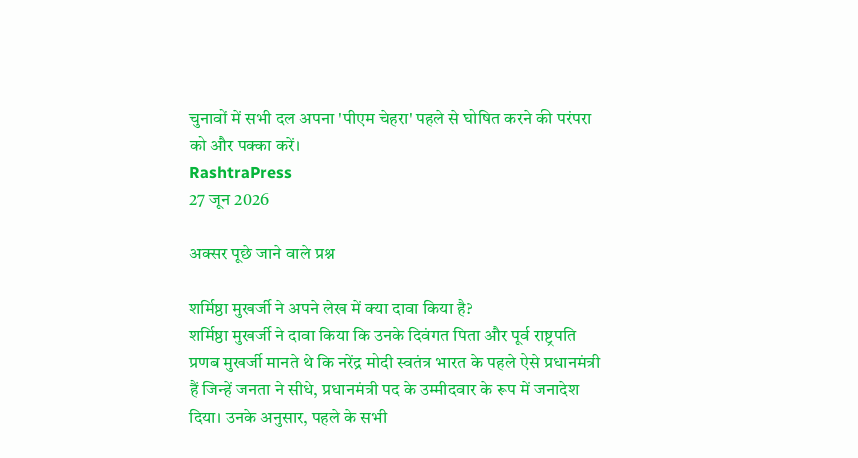चुनावों में सभी दल अपना 'पीएम चेहरा' पहले से घोषित करने की परंपरा को और पक्का करें।
RashtraPress
27 जून 2026

अक्सर पूछे जाने वाले प्रश्न

शर्मिष्ठा मुखर्जी ने अपने लेख में क्या दावा किया है?
शर्मिष्ठा मुखर्जी ने दावा किया कि उनके दिवंगत पिता और पूर्व राष्ट्रपति प्रणब मुखर्जी मानते थे कि नरेंद्र मोदी स्वतंत्र भारत के पहले ऐसे प्रधानमंत्री हैं जिन्हें जनता ने सीधे, प्रधानमंत्री पद के उम्मीदवार के रूप में जनादेश दिया। उनके अनुसार, पहले के सभी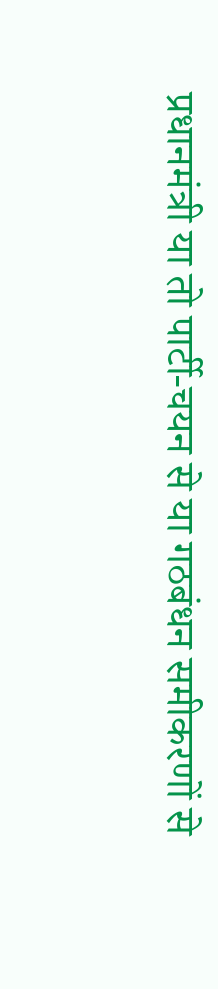प्रधानमंत्री या तो पार्टी-चयन से या गठबंधन समीकरणों से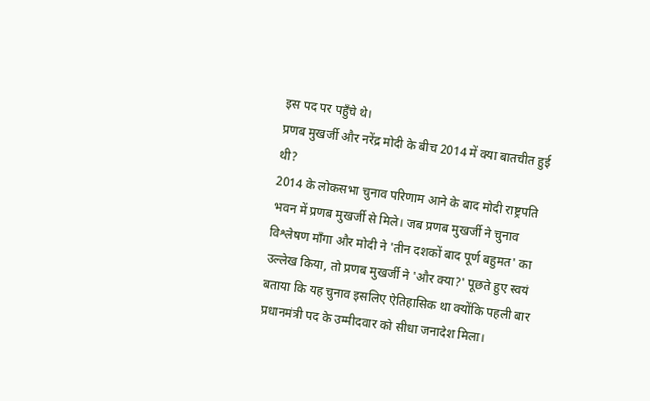इस पद पर पहुँचे थे।
प्रणब मुखर्जी और नरेंद्र मोदी के बीच 2014 में क्या बातचीत हुई थी?
2014 के लोकसभा चुनाव परिणाम आने के बाद मोदी राष्ट्रपति भवन में प्रणब मुखर्जी से मिले। जब प्रणब मुखर्जी ने चुनाव विश्लेषण माँगा और मोदी ने 'तीन दशकों बाद पूर्ण बहुमत' का उल्लेख किया, तो प्रणब मुखर्जी ने 'और क्या?' पूछते हुए स्वयं बताया कि यह चुनाव इसलिए ऐतिहासिक था क्योंकि पहली बार प्रधानमंत्री पद के उम्मीदवार को सीधा जनादेश मिला।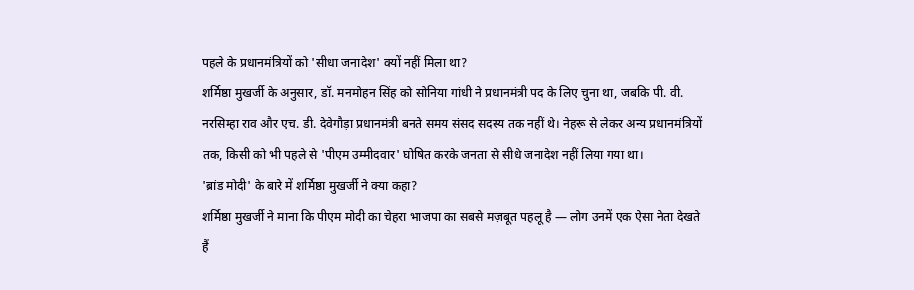पहले के प्रधानमंत्रियों को 'सीधा जनादेश' क्यों नहीं मिला था?
शर्मिष्ठा मुखर्जी के अनुसार, डॉ. मनमोहन सिंह को सोनिया गांधी ने प्रधानमंत्री पद के लिए चुना था, जबकि पी. वी. नरसिम्हा राव और एच. डी. देवेगौड़ा प्रधानमंत्री बनते समय संसद सदस्य तक नहीं थे। नेहरू से लेकर अन्य प्रधानमंत्रियों तक, किसी को भी पहले से 'पीएम उम्मीदवार' घोषित करके जनता से सीधे जनादेश नहीं लिया गया था।
'ब्रांड मोदी' के बारे में शर्मिष्ठा मुखर्जी ने क्या कहा?
शर्मिष्ठा मुखर्जी ने माना कि पीएम मोदी का चेहरा भाजपा का सबसे मज़बूत पहलू है — लोग उनमें एक ऐसा नेता देखते हैं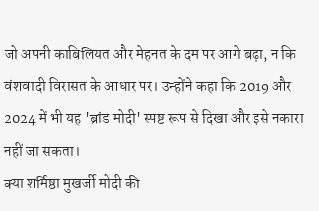जो अपनी काबिलियत और मेहनत के दम पर आगे बढ़ा, न कि वंशवादी विरासत के आधार पर। उन्होंने कहा कि 2019 और 2024 में भी यह 'ब्रांड मोदी' स्पष्ट रूप से दिखा और इसे नकारा नहीं जा सकता।
क्या शर्मिष्ठा मुखर्जी मोदी की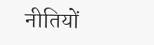नीतियों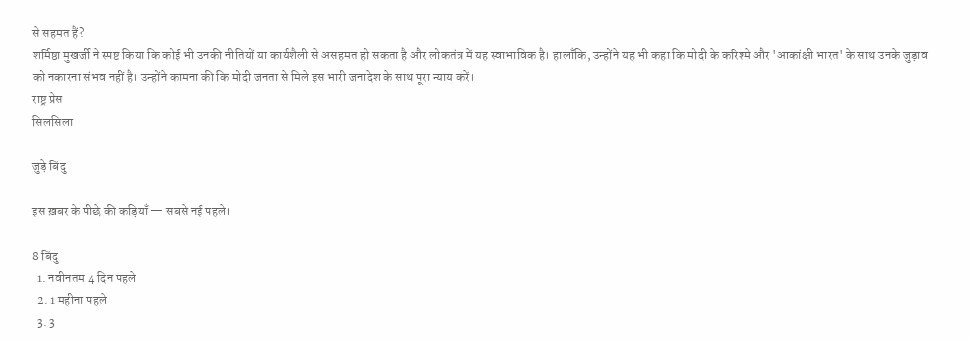से सहमत हैं?
शर्मिष्ठा मुखर्जी ने स्पष्ट किया कि कोई भी उनकी नीतियों या कार्यशैली से असहमत हो सकता है और लोकतंत्र में यह स्वाभाविक है। हालाँकि, उन्होंने यह भी कहा कि मोदी के करिश्मे और 'आकांक्षी भारत' के साथ उनके जुड़ाव को नकारना संभव नहीं है। उन्होंने कामना की कि मोदी जनता से मिले इस भारी जनादेश के साथ पूरा न्याय करें।
राष्ट्र प्रेस
सिलसिला

जुड़े बिंदु

इस ख़बर के पीछे की कड़ियाँ — सबसे नई पहले।

8 बिंदु
  1. नवीनतम 4 दिन पहले
  2. 1 महीना पहले
  3. 3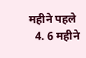महीने पहले
  4. 6 महीने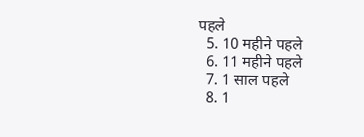पहले
  5. 10 महीने पहले
  6. 11 महीने पहले
  7. 1 साल पहले
  8. 1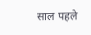साल पहले